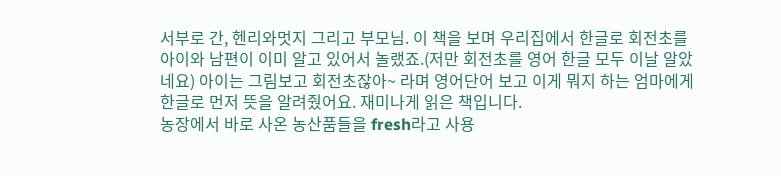서부로 간, 헨리와멋지 그리고 부모님. 이 책을 보며 우리집에서 한글로 회전초를 아이와 남편이 이미 알고 있어서 놀랬죠.(저만 회전초를 영어 한글 모두 이날 알았네요) 아이는 그림보고 회전초잖아~ 라며 영어단어 보고 이게 뭐지 하는 엄마에게 한글로 먼저 뜻을 알려줬어요. 재미나게 읽은 책입니다.
농장에서 바로 사온 농산품들을 fresh라고 사용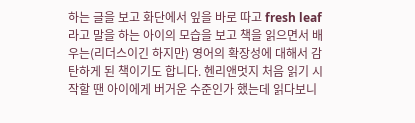하는 글을 보고 화단에서 잎을 바로 따고 fresh leaf라고 말을 하는 아이의 모습을 보고 책을 읽으면서 배우는(리더스이긴 하지만) 영어의 확장성에 대해서 감탄하게 된 책이기도 합니다. 헨리앤멋지 처음 읽기 시작할 땐 아이에게 버거운 수준인가 했는데 읽다보니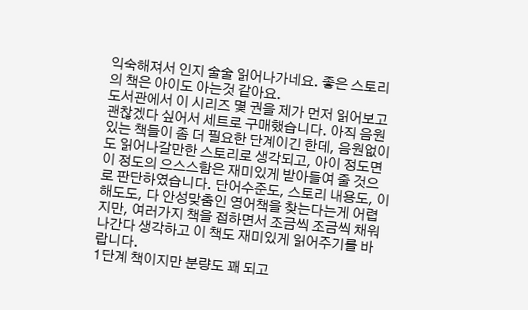익숙해져서 인지 술술 읽어나가네요. 좋은 스토리의 책은 아이도 아는것 같아요.
도서관에서 이 시리즈 몇 권을 제가 먼저 읽어보고 괜찮겠다 싶어서 세트로 구매했습니다. 아직 음원 있는 책들이 좀 더 필요한 단계이긴 한데, 음원없이도 읽어나갈만한 스토리로 생각되고, 아이 정도면 이 정도의 으스스함은 재미있게 받아들여 줄 것으로 판단하였습니다. 단어수준도, 스토리 내용도, 이해도도, 다 안성맞춤인 영어책을 찾는다는게 어렵지만, 여러가지 책을 접하면서 조금씩 조금씩 채워나간다 생각하고 이 책도 재미있게 읽어주기를 바랍니다.
1단계 책이지만 분량도 꽤 되고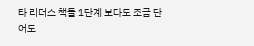타 리더스 책들 1단계 보다도 조금 단어도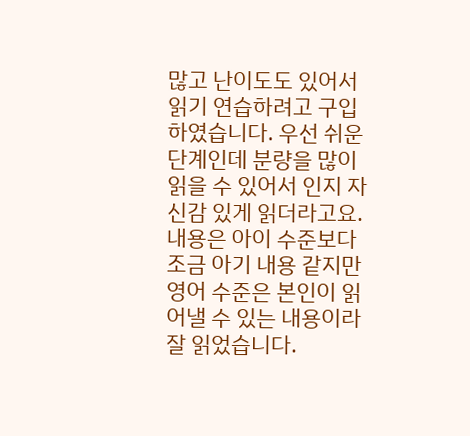많고 난이도도 있어서 읽기 연습하려고 구입하였습니다. 우선 쉬운 단계인데 분량을 많이 읽을 수 있어서 인지 자신감 있게 읽더라고요. 내용은 아이 수준보다 조금 아기 내용 같지만 영어 수준은 본인이 읽어낼 수 있는 내용이라 잘 읽었습니다.